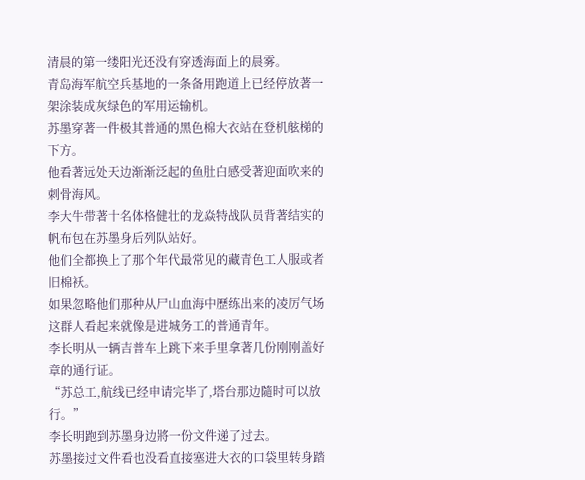清晨的第一缕阳光还没有穿透海面上的晨雾。
青岛海军航空兵基地的一条备用跑道上已经停放著一架涂装成灰绿色的军用运输机。
苏墨穿著一件极其普通的黑色棉大衣站在登机舷梯的下方。
他看著远处天边渐渐泛起的鱼肚白感受著迎面吹来的刺骨海风。
李大牛带著十名体格健壮的龙焱特战队员背著结实的帆布包在苏墨身后列队站好。
他们全都换上了那个年代最常见的藏青色工人服或者旧棉袄。
如果忽略他们那种从尸山血海中歷练出来的凌厉气场这群人看起来就像是进城务工的普通青年。
李长明从一辆吉普车上跳下来手里拿著几份刚刚盖好章的通行证。
“苏总工,航线已经申请完毕了,塔台那边隨时可以放行。”
李长明跑到苏墨身边將一份文件递了过去。
苏墨接过文件看也没看直接塞进大衣的口袋里转身踏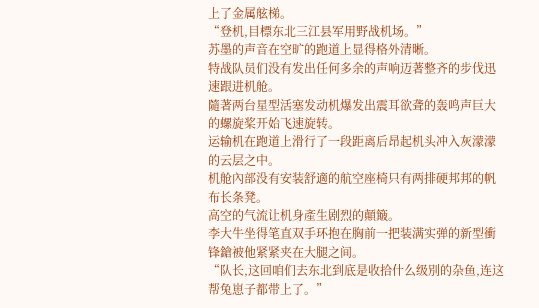上了金属舷梯。
“登机,目標东北三江县军用野战机场。”
苏墨的声音在空旷的跑道上显得格外清晰。
特战队员们没有发出任何多余的声响迈著整齐的步伐迅速跟进机舱。
隨著两台星型活塞发动机爆发出震耳欲聋的轰鸣声巨大的螺旋桨开始飞速旋转。
运输机在跑道上滑行了一段距离后昂起机头冲入灰濛濛的云层之中。
机舱內部没有安装舒適的航空座椅只有两排硬邦邦的帆布长条凳。
高空的气流让机身產生剧烈的顛簸。
李大牛坐得笔直双手环抱在胸前一把装满实弹的新型衝锋鎗被他紧紧夹在大腿之间。
“队长,这回咱们去东北到底是收拾什么级別的杂鱼,连这帮兔崽子都带上了。”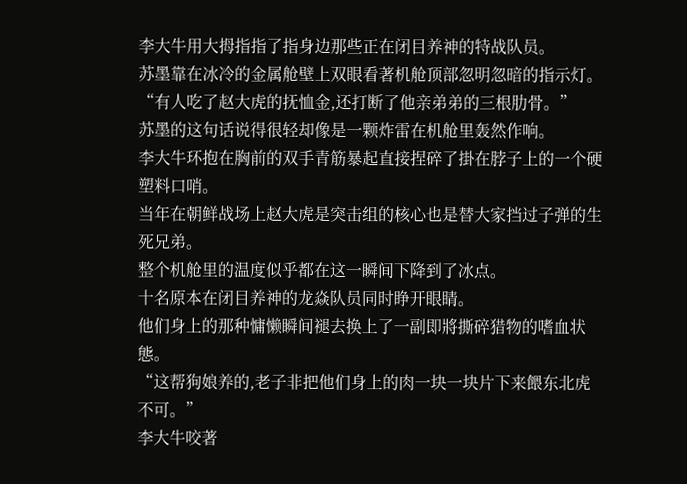李大牛用大拇指指了指身边那些正在闭目养神的特战队员。
苏墨靠在冰冷的金属舱壁上双眼看著机舱顶部忽明忽暗的指示灯。
“有人吃了赵大虎的抚恤金,还打断了他亲弟弟的三根肋骨。”
苏墨的这句话说得很轻却像是一颗炸雷在机舱里轰然作响。
李大牛环抱在胸前的双手青筋暴起直接捏碎了掛在脖子上的一个硬塑料口哨。
当年在朝鲜战场上赵大虎是突击组的核心也是替大家挡过子弹的生死兄弟。
整个机舱里的温度似乎都在这一瞬间下降到了冰点。
十名原本在闭目养神的龙焱队员同时睁开眼睛。
他们身上的那种慵懒瞬间褪去换上了一副即將撕碎猎物的嗜血状態。
“这帮狗娘养的,老子非把他们身上的肉一块一块片下来餵东北虎不可。”
李大牛咬著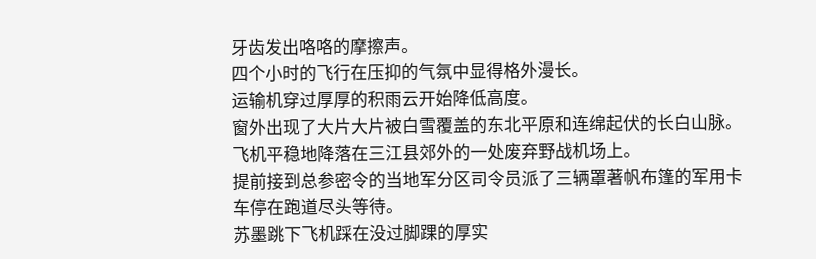牙齿发出咯咯的摩擦声。
四个小时的飞行在压抑的气氛中显得格外漫长。
运输机穿过厚厚的积雨云开始降低高度。
窗外出现了大片大片被白雪覆盖的东北平原和连绵起伏的长白山脉。
飞机平稳地降落在三江县郊外的一处废弃野战机场上。
提前接到总参密令的当地军分区司令员派了三辆罩著帆布篷的军用卡车停在跑道尽头等待。
苏墨跳下飞机踩在没过脚踝的厚实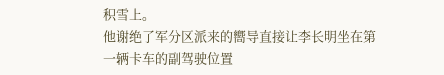积雪上。
他谢绝了军分区派来的嚮导直接让李长明坐在第一辆卡车的副驾驶位置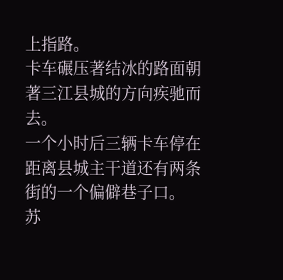上指路。
卡车碾压著结冰的路面朝著三江县城的方向疾驰而去。
一个小时后三辆卡车停在距离县城主干道还有两条街的一个偏僻巷子口。
苏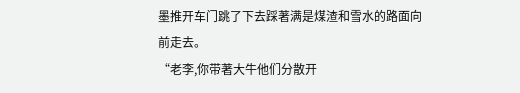墨推开车门跳了下去踩著满是煤渣和雪水的路面向前走去。
“老李,你带著大牛他们分散开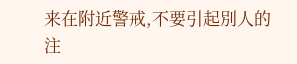来在附近警戒,不要引起別人的注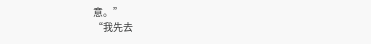意。”
“我先去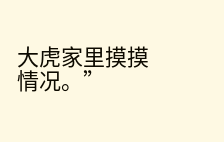大虎家里摸摸情况。”